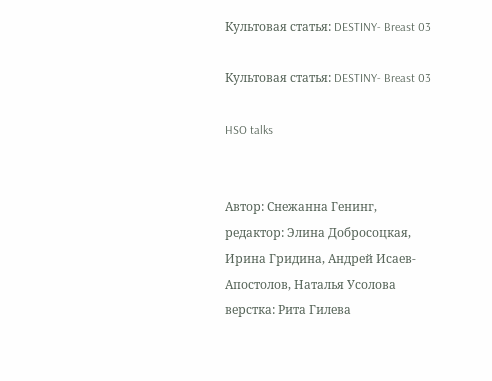Культовая статья: DESTINY- Breast 03

Культовая статья: DESTINY- Breast 03

HSO talks


Автор: Снежанна Генинг, редактор: Элина Добросоцкая, Ирина Гридина, Андрей Исаев-Апостолов, Наталья Усолова верстка: Рита Гилева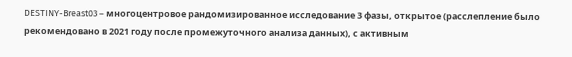DESTINY-Breast03 – многоцентровое рандомизированное исследование 3 фазы, открытое (расслепление было рекомендовано в 2021 году после промежуточного анализа данных), с активным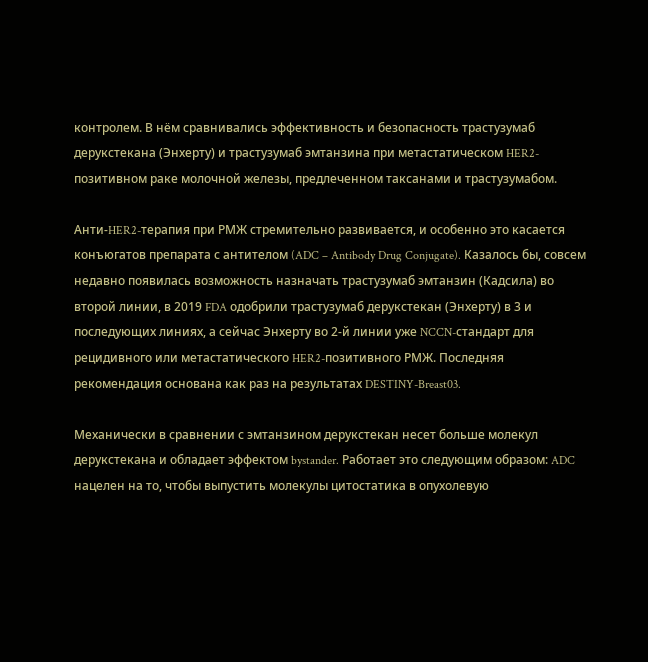контролем. В нём сравнивались эффективность и безопасность трастузумаб дерукстекана (Энхерту) и трастузумаб эмтанзина при метастатическом HER2-позитивном раке молочной железы, предлеченном таксанами и трастузумабом.

Анти-HER2-терапия при РМЖ стремительно развивается, и особенно это касается конъюгатов препарата с антителом (ADC – Antibody Drug Conjugate). Казалось бы, совсем недавно появилась возможность назначать трастузумаб эмтанзин (Кадсила) во второй линии, в 2019 FDA одобрили трастузумаб дерукстекан (Энхерту) в 3 и последующих линиях, а сейчас Энхерту во 2-й линии уже NCCN-стандарт для рецидивного или метастатического HER2-позитивного РМЖ. Последняя рекомендация основана как раз на результатах DESTINY-Breast03.

Механически в сравнении с эмтанзином дерукстекан несет больше молекул дерукстекана и обладает эффектом bystander. Работает это следующим образом: ADC нацелен на то, чтобы выпустить молекулы цитостатика в опухолевую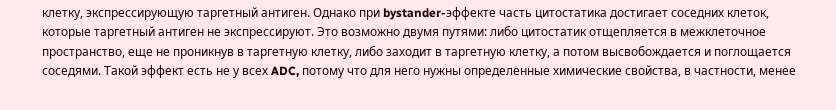клетку, экспрессирующую таргетный антиген. Однако при bystander-эффекте часть цитостатика достигает соседних клеток, которые таргетный антиген не экспрессируют. Это возможно двумя путями: либо цитостатик отщепляется в межклеточное пространство, еще не проникнув в таргетную клетку, либо заходит в таргетную клетку, а потом высвобождается и поглощается соседями. Такой эффект есть не у всех ADC, потому что для него нужны определенные химические свойства, в частности, менее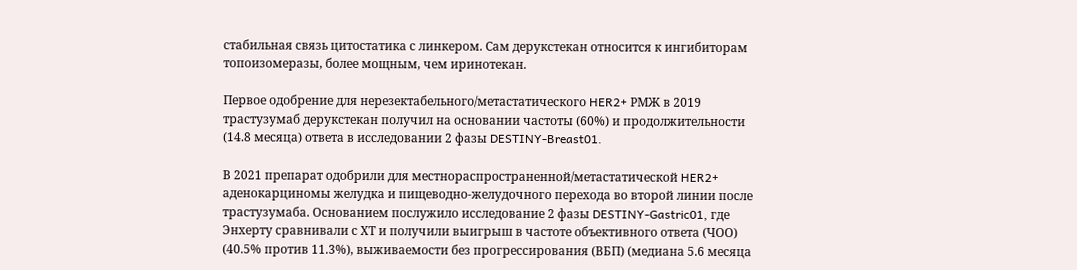стабильная связь цитостатика с линкером. Сам дерукстекан относится к ингибиторам топоизомеразы, более мощным, чем иринотекан.

Первое одобрение для нерезектабельного/метастатического HER2+ РМЖ в 2019 трастузумаб дерукстекан получил на основании частоты (60%) и продолжительности (14.8 месяца) ответа в исследовании 2 фазы DESTINY-Breast01.

В 2021 препарат одобрили для местнораспространенной/метастатической HER2+ аденокарциномы желудка и пищеводно-желудочного перехода во второй линии после трастузумаба. Основанием послужило исследование 2 фазы DESTINY-Gastric01, где Энхерту сравнивали с ХТ и получили выигрыш в частоте объективного ответа (ЧОО) (40.5% против 11.3%), выживаемости без прогрессирования (ВБП) (медиана 5.6 месяца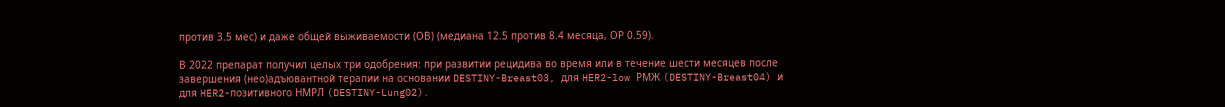против 3.5 мес) и даже общей выживаемости (ОВ) (медиана 12.5 против 8.4 месяца, ОР 0.59).

В 2022 препарат получил целых три одобрения: при развитии рецидива во время или в течение шести месяцев после завершения (нео)адъювантной терапии на основании DESTINY-Breast03, для HER2-low РМЖ (DESTINY-Breast04) и для HER2-позитивного НМРЛ (DESTINY-Lung02).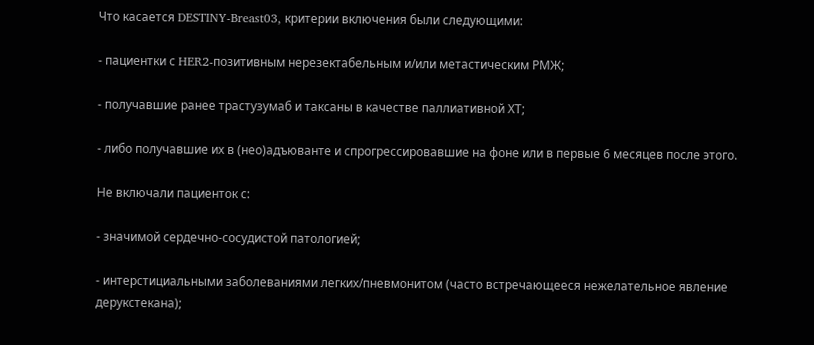Что касается DESTINY-Breast03, критерии включения были следующими:

- пациентки с HER2-позитивным нерезектабельным и/или метастическим РМЖ;

- получавшие ранее трастузумаб и таксаны в качестве паллиативной ХТ;

- либо получавшие их в (нео)адъюванте и спрогрессировавшие на фоне или в первые 6 месяцев после этого.

Не включали пациенток с:

- значимой сердечно-сосудистой патологией;

- интерстициальными заболеваниями легких/пневмонитом (часто встречающееся нежелательное явление дерукстекана);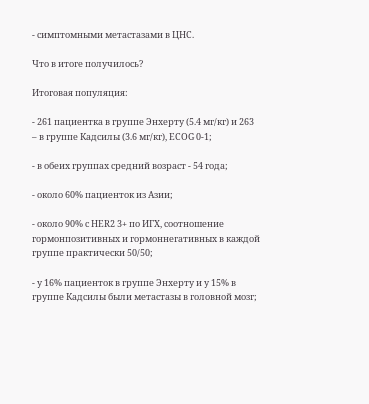- симптомными метастазами в ЦНС.

Что в итоге получилось?

Итоговая популяция:

- 261 пациентка в группе Энхерту (5.4 мг/кг) и 263 – в группе Кадсилы (3.6 мг/кг), ECOG 0-1;

- в обеих группах средний возраст - 54 года;

- около 60% пациенток из Азии;

- около 90% с HER2 3+ по ИГХ, соотношение гормонпозитивных и гормоннегативных в каждой группе практически 50/50;

- у 16% пациенток в группе Энхерту и у 15% в группе Кадсилы были метастазы в головной мозг;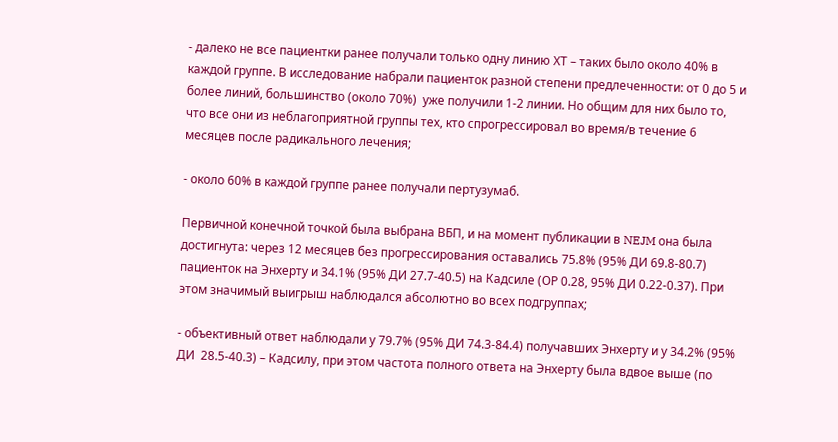- далеко не все пациентки ранее получали только одну линию ХТ – таких было около 40% в каждой группе. В исследование набрали пациенток разной степени предлеченности: от 0 до 5 и более линий, большинство (около 70%)  уже получили 1-2 линии. Но общим для них было то, что все они из неблагоприятной группы тех, кто спрогрессировал во время/в течение 6 месяцев после радикального лечения;

- около 60% в каждой группе ранее получали пертузумаб.

Первичной конечной точкой была выбрана ВБП, и на момент публикации в NEJM она была достигнута: через 12 месяцев без прогрессирования оставались 75.8% (95% ДИ 69.8-80.7) пациенток на Энхерту и 34.1% (95% ДИ 27.7-40.5) на Кадсиле (ОР 0.28, 95% ДИ 0.22-0.37). При этом значимый выигрыш наблюдался абсолютно во всех подгруппах;

- объективный ответ наблюдали у 79.7% (95% ДИ 74.3-84.4) получавших Энхерту и у 34.2% (95% ДИ  28.5-40.3) – Кадсилу, при этом частота полного ответа на Энхерту была вдвое выше (по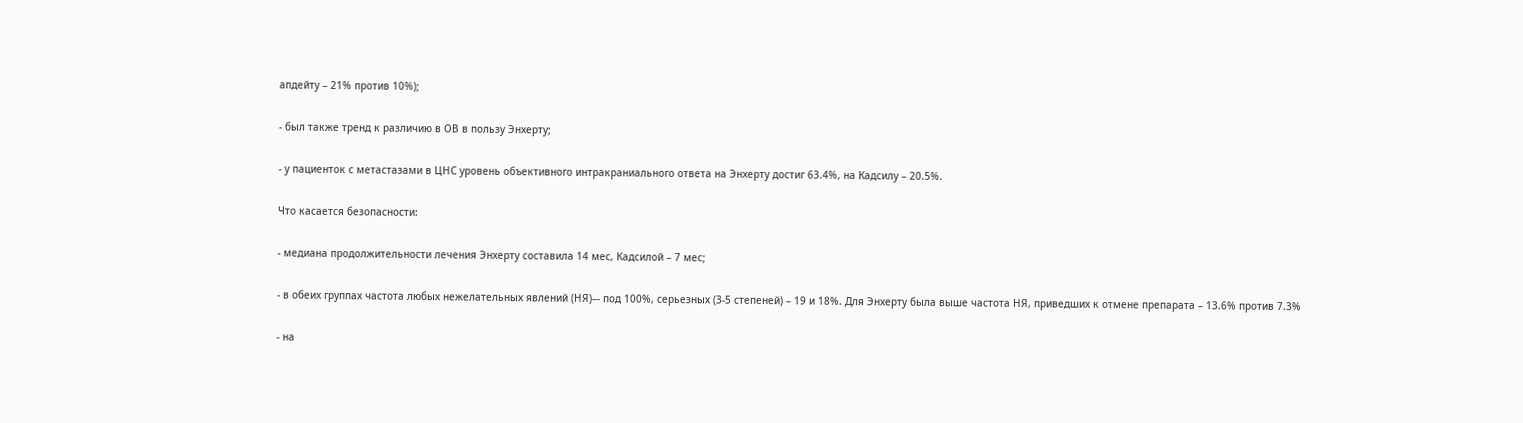апдейту – 21% против 10%);

- был также тренд к различию в ОВ в пользу Энхерту;

- у пациенток с метастазами в ЦНС уровень объективного интракраниального ответа на Энхерту достиг 63.4%, на Кадсилу – 20.5%.

Что касается безопасности:

- медиана продолжительности лечения Энхерту составила 14 мес, Кадсилой – 7 мес;

- в обеих группах частота любых нежелательных явлений (НЯ)–- под 100%, серьезных (3-5 степеней) – 19 и 18%. Для Энхерту была выше частота НЯ, приведших к отмене препарата – 13.6% против 7.3%

- на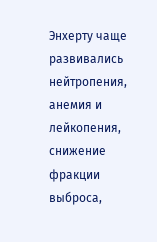Энхерту чаще развивались нейтропения, анемия и лейкопения, снижение фракции выброса,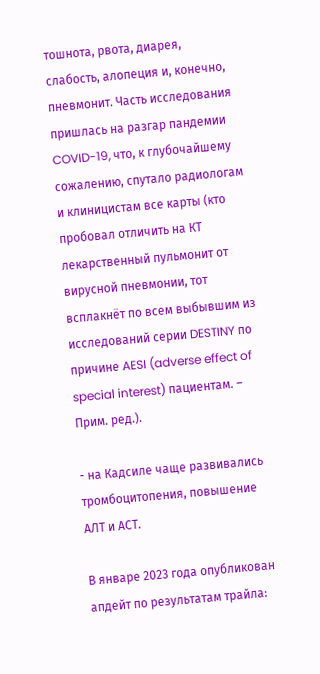тошнота, рвота, диарея, слабость, алопеция и, конечно, пневмонит. Часть исследования пришлась на разгар пандемии COVID-19, что, к глубочайшему сожалению, спутало радиологам и клиницистам все карты (кто пробовал отличить на КТ лекарственный пульмонит от вирусной пневмонии, тот всплакнёт по всем выбывшим из исследований серии DESTINY по причине AESI (adverse effect of special interest) пациентам. – Прим. ред.).

- на Кадсиле чаще развивались тромбоцитопения, повышение АЛТ и АСТ.

В январе 2023 года опубликован апдейт по результатам трайла: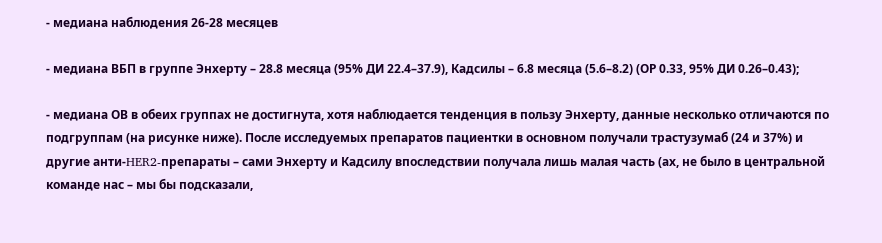- медиана наблюдения 26-28 месяцев

- медиана ВБП в группе Энхерту – 28.8 месяца (95% ДИ 22.4–37.9), Кадсилы – 6.8 месяца (5.6–8.2) (ОР 0.33, 95% ДИ 0.26–0.43);

- медиана ОВ в обеих группах не достигнута, хотя наблюдается тенденция в пользу Энхерту, данные несколько отличаются по подгруппам (на рисунке ниже). После исследуемых препаратов пациентки в основном получали трастузумаб (24 и 37%) и другие анти-HER2-препараты – сами Энхерту и Кадсилу впоследствии получала лишь малая часть (ах, не было в центральной команде нас – мы бы подсказали,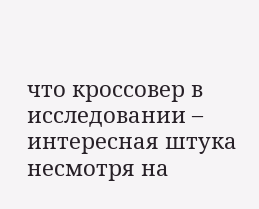что кроссовер в исследовании – интересная штука несмотря на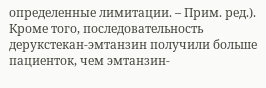определенные лимитации. – Прим. ред.). Кроме того, последовательность дерукстекан-эмтанзин получили больше пациенток, чем эмтанзин-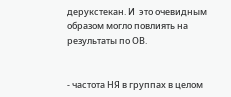дерукстекан. И  это очевидным образом могло повлиять на результаты по ОВ.


- частота НЯ в группах в целом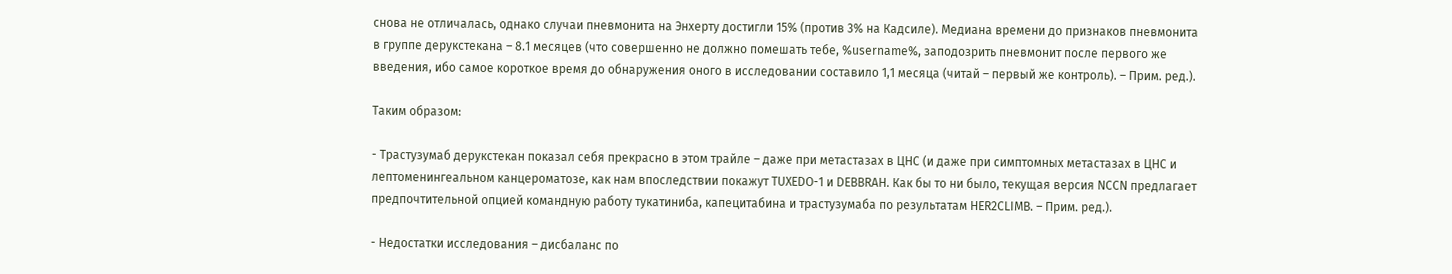снова не отличалась, однако случаи пневмонита на Энхерту достигли 15% (против 3% на Кадсиле). Медиана времени до признаков пневмонита в группе дерукстекана – 8.1 месяцев (что совершенно не должно помешать тебе, %username%, заподозрить пневмонит после первого же введения, ибо самое короткое время до обнаружения оного в исследовании составило 1,1 месяца (читай – первый же контроль). – Прим. ред.).

Таким образом:

- Трастузумаб дерукстекан показал себя прекрасно в этом трайле – даже при метастазах в ЦНС (и даже при симптомных метастазах в ЦНС и лептоменингеальном канцероматозе, как нам впоследствии покажут TUXEDO-1 и DEBBRAH. Как бы то ни было, текущая версия NCCN предлагает предпочтительной опцией командную работу тукатиниба, капецитабина и трастузумаба по результатам HER2CLIMB. – Прим. ред.).

- Недостатки исследования – дисбаланс по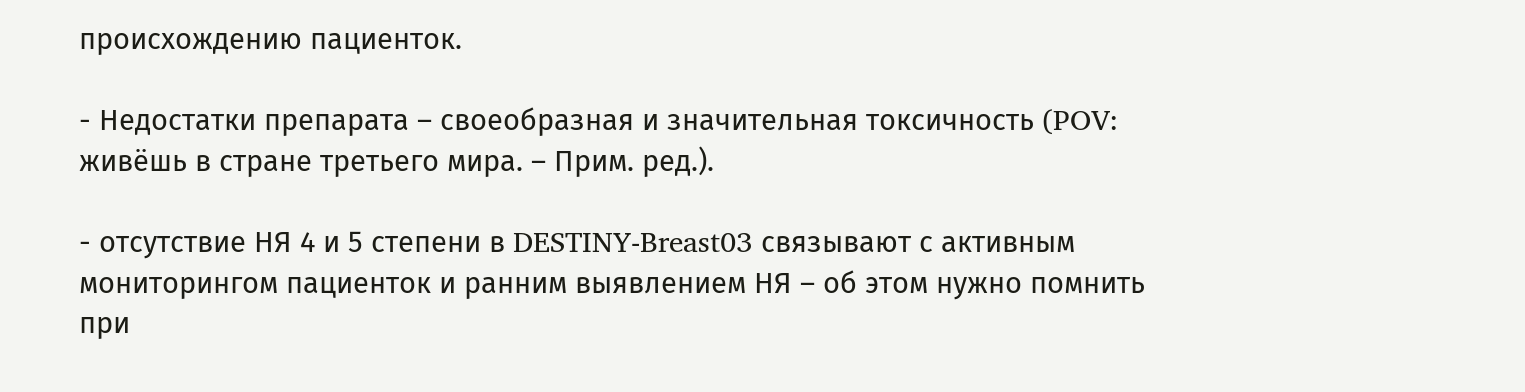происхождению пациенток.

- Недостатки препарата – своеобразная и значительная токсичность (POV: живёшь в стране третьего мира. – Прим. ред.).

- отсутствие НЯ 4 и 5 степени в DESTINY-Breast03 связывают с активным мониторингом пациенток и ранним выявлением НЯ – об этом нужно помнить при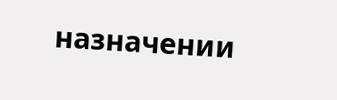назначении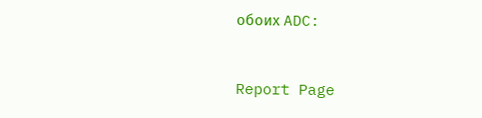обоих ADC:


Report Page